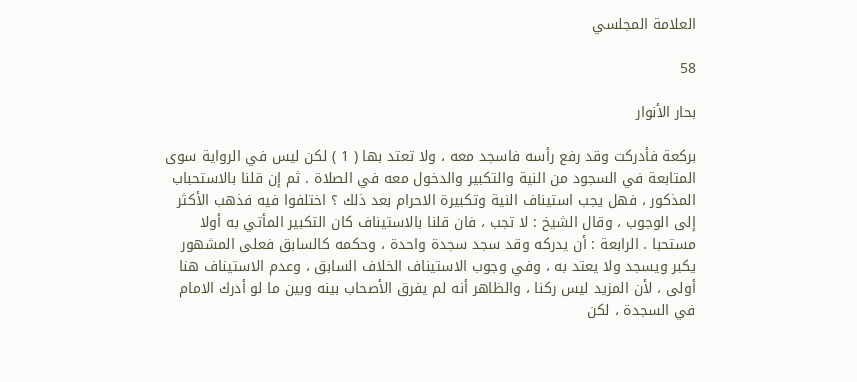العلامة المجلسي

58

بحار الأنوار

بركعة فأدركت وقد رفع رأسه فاسجد معه ، ولا تعتد بها ( 1 ) لكن ليس في الرواية سوى المتابعة في السجود من النية والتكبير والدخول معه في الصلاة . ثم إن قلنا بالاستحباب المذكور ، فهل يجب استيناف النية وتكبيرة الاحرام بعد ذلك ؟ اختلفوا فيه فذهب الأكثر إلى الوجوب ، وقال الشيخ : لا تجب ، فان قلنا بالاستيناف كان التكبير المأتي به أولا مستحبا . الرابعة : أن يدركه وقد سجد سجدة واحدة ، وحكمه كالسابق فعلى المشهور يكبر ويسجد ولا يعتد به ، وفي وجوب الاستيناف الخلاف السابق ، وعدم الاستيناف هنا أولى ، لأن المزيد ليس ركنا ، والظاهر أنه لم يفرق الأصحاب بينه وبين ما لو أدرك الامام في السجدة ، لكن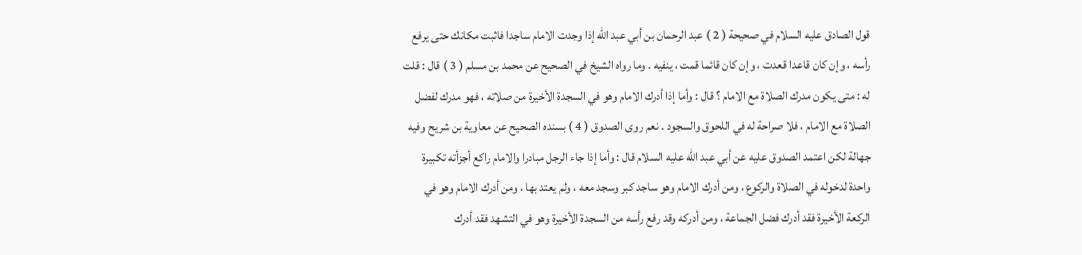قول الصادق عليه السلام في صحيحة ( 2 ) عبد الرحمان بن أبي عبد الله إذا وجدت الامام ساجدا فاثبت مكانك حتى يرفع رأسه ، وإن كان قاعدا قعدت ، وإن كان قائما قمت ، ينفيه . وما رواه الشيخ في الصحيح عن محمد بن مسلم ( 3 ) قال : قلت له : متى يكون مدرك الصلاة مع الامام ؟ قال : وأما إذا أدرك الامام وهو في السجدة الأخيرة من صلاته ، فهو مدرك لفضل الصلاة مع الامام ، فلا صراحة له في اللحوق والسجود . نعم روى الصدوق ( 4 ) بسنده الصحيح عن معاوية بن شريح وفيه جهالة لكن اعتمد الصدوق عليه عن أبي عبد الله عليه السلام قال : وأما إذا جاء الرجل مبادرا والامام راكع أجزأته تكبيرة واحدة لدخوله في الصلاة والركوع ، ومن أدرك الامام وهو ساجد كبر وسجد معه ، ولم يعتد بها ، ومن أدرك الامام وهو في الركعة الأخيرة فقد أدرك فضل الجماعة ، ومن أدركه وقد رفع رأسه من السجدة الأخيرة وهو في التشهد فقد أدرك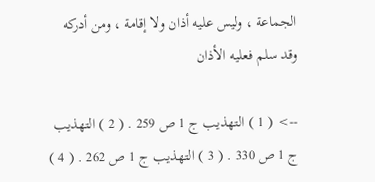الجماعة ، وليس عليه أذان ولا إقامة ، ومن أدركه وقد سلم فعليه الأذان

--> ( 1 ) التهذيب ج 1 ص 259 . ( 2 ) التهذيب ج 1 ص 330 . ( 3 ) التهذيب ج 1 ص 262 . ( 4 )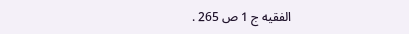الفقيه ج 1 ص 265 .